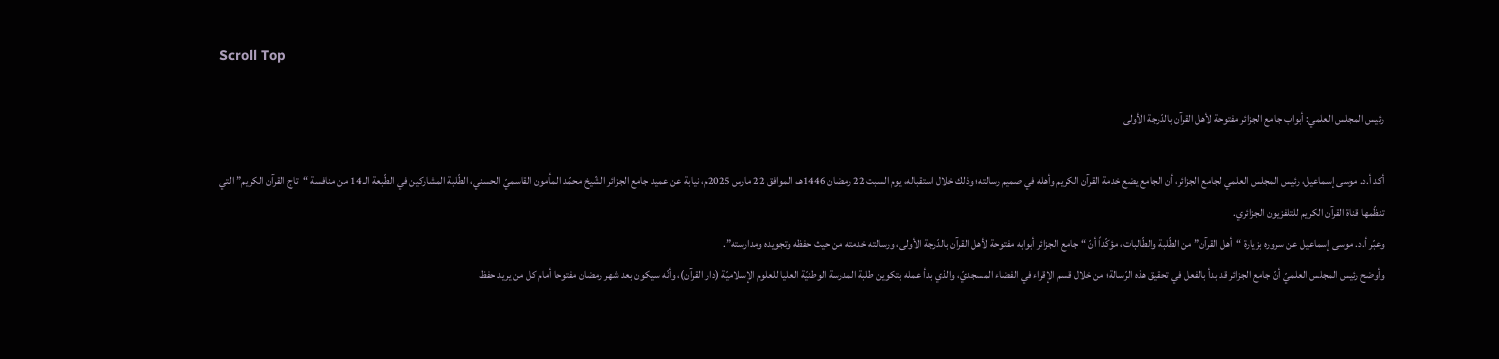Scroll Top

رئيس المجلس العلمي: أبواب جامع الجزائر مفتوحة لأهل القرآن بالدّرجة الأولى

أكد أ.د. موسى إسماعيل، رئيس المجلس العلمي لجامع الجزائر، أن الجامع يضع خدمة القرآن الكريم وأهله في صميم رسالته؛ وذلك خلال استقباله، يوم السبت 22 رمضان 1446هـ، الموافق 22 مارس 2025م، نيابة عن عميد جامع الجزائر الشّيخ محمّد المأمون القاسميّ الحسني، الطّلبة المشاركين في الطّبعة الـ 14 من منافسة “تاج القرآن الكريم” التي تنظّمها قناة القرآن الكريم للتلفزيون الجزائري.
وعبّر أ.د. موسى إسماعيل عن سروره بزيارة “أهل القرآن” من الطّلبة والطّالبات، مؤكّداً أنّ “جامع الجزائر أبوابه مفتوحة لأهل القرآن بالدّرجة الأولى، ورسالته خدمته من حيث حفظه وتجويده ومدارسته”.
وأوضح رئيس المجلس العلميّ أنّ جامع الجزائر قد بدأ بالفعل في تحقيق هذه الرّسالة؛ من خلال قسم الإقراء في الفضاء المسجديّ، والذي بدأ عمله بتكوين طلبة المدرسة الوطنيّة العليا للعلوم الإسلاميّة (دار القرآن)، وأنّه سيكون بعد شهر رمضان مفتوحا أمام كل من يريد حفظ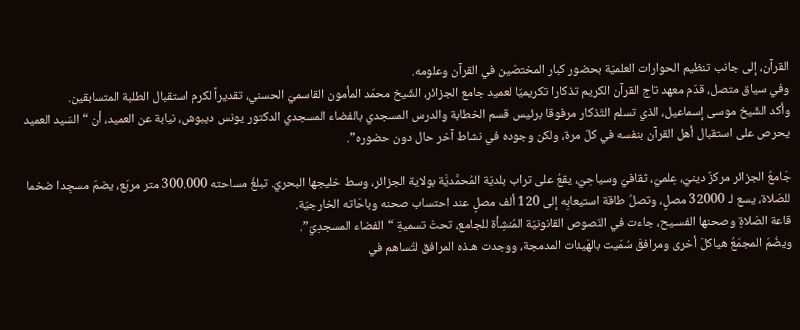القرآن، إلى جانب تنظيم الحوارات العلميّة بحضور كبار المختصّين في القرآن وعلومه.
وفي سياق متصل، قدّم معهد تاج القرآن الكريم تذكارا تكريميّا لعميد جامع الجزائر، الشّيخ محمّد المأمون القاسميّ الحسني، تقديراً لكرم استقبال الطلبة المتسابقين.
وأكد الشّيخ موسى إسماعيل، الذي تسلم التّذكار مرفوقا برئيس قسم الخطابة والدرس المسجدي بالفضاء المسجدي الدكتور يونس ديبوش، نيابة عن العميد، أن “السّيد العميد يحرص على استقبال أهل القرآن بنفسه في كلّ مرة، ولكن وجوده في نشاط آخر حال دون حضوره”.

جَامعُ الجزائر مركزٌ دينيّ، عِلميّ، ثقافيّ وسياحِيّ، يقعُ على تراب بلديّة المُحمَّديَّة بولاية الجزائر، وسط خليجها البحريّ. تبلغُ مساحته 300.000 متر مربّع، يضمّ مسجِدا ضخما للصّلاة، يسع لـ 32000 مصلٍ، وتصلُ طاقة استيعابِه إلى 120 ألف مصلٍ عند احتساب صحنه وباحَاته الخارجيّة.
قاعة الصّلاةِ وصحنها الفسـيح، جاءت في النّصوص القانونيّة المُنشِأة للجامع، تحتَ تسميةِ “الفضاء المسجدِيّ”.
ويضُمّ المجمّعُ هياكلَ أخرى ومرافقَ سُمّيت بالهَيئات المدمجة، ووجدت هـذه المرافق لتُساهم في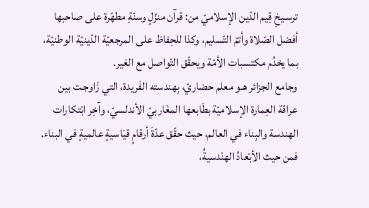ترسـيخِ قِيم الدّين الإسلاميّ من: قرآن منزّلٍ وسنّةِ مطهّرة على صاحبها أفضل الصّلاة وأتمّ التّسليم، وكذا للحِفاظ على المرجعيّة الدّينيّة الوطنيّة، بما يخدُم مكتسبات الأمّة ويحقّق التّواصل مع الغير.
وجامع الجزائر هـو معلم حضاريّ، بِهندسته الفَريدة، التي زَاوجـت بين عراقة العِمارة الإسلاميّة بطَابعها المغَاربيّ الأندلسيّ، وآخِر ابْتكارات الهندسة والبِناء في العالم، حيث حقّق عدّةَ أرقامٍ قيَاسيةٍ عالميةٍ في البناء.
فمن حيث الأبْعادُ الهنْدسيةُ،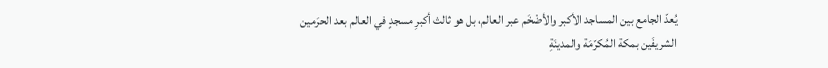يُعدّ الجامع بين المساجد الأكبر والأضْخَم عبر العالم، بل هو ثالث أكبرِ مسجدٍ في العالم بعد الحرَمين الشريفَين بمكة المُكرّمَة والمدينَةِ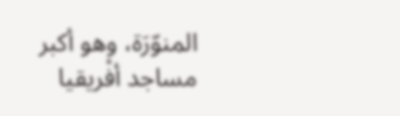المنوّرَة، وهو أكبر مساجد أفْريقيا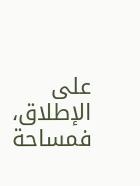على الإطلاق، فمساحة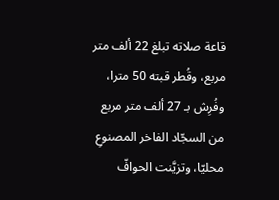قاعة صلاته تبلغ 22 ألف متر مربع، وقُطر قبته 50 مترا، وفُرِش بـ 27 ألف متر مربع من السجّاد الفاخر المصنوعِ محليّا، وتزيَّنت الحوافّ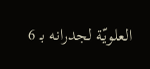العلويّة لجدرانه بـ 6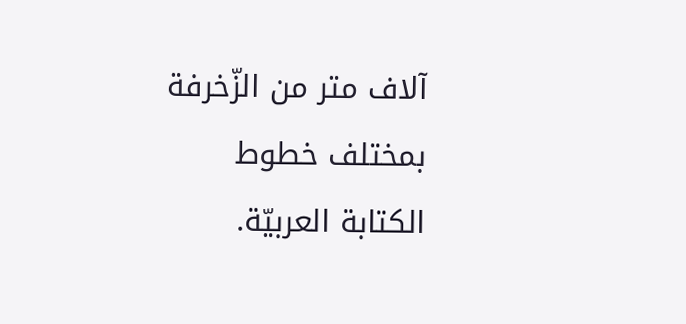آلاف متر من الزّخرفة بمختلف خطوط الكتابة العربيّة.